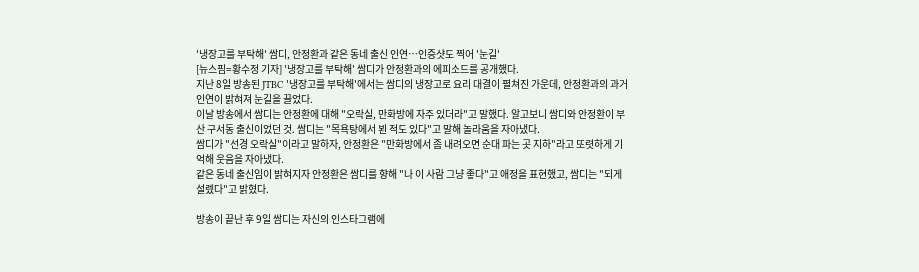'냉장고를 부탁해' 쌈디, 안정환과 같은 동네 출신 인연…인증샷도 찍어 '눈길'
[뉴스핌=황수정 기자] '냉장고를 부탁해' 쌈디가 안정환과의 에피소드를 공개했다.
지난 8일 방송된 JTBC '냉장고를 부탁해'에서는 쌈디의 냉장고로 요리 대결이 펼쳐진 가운데, 안정환과의 과거 인연이 밝혀져 눈길을 끌었다.
이날 방송에서 쌈디는 안정환에 대해 "오락실, 만화방에 자주 있더라"고 말했다. 알고보니 쌈디와 안정환이 부산 구서동 출신이었던 것. 쌈디는 "목욕탕에서 뵌 적도 있다"고 말해 놀라움을 자아냈다.
쌈디가 "선경 오락실"이라고 말하자, 안정환은 "만화방에서 좀 내려오면 순대 파는 곳 지하"라고 또렷하게 기억해 웃음을 자아냈다.
같은 동네 출신임이 밝혀지자 안정환은 쌈디를 향해 "나 이 사람 그냥 좋다"고 애정을 표현했고, 쌈디는 "되게 설렜다"고 밝혔다.

방송이 끝난 후 9일 쌈디는 자신의 인스타그램에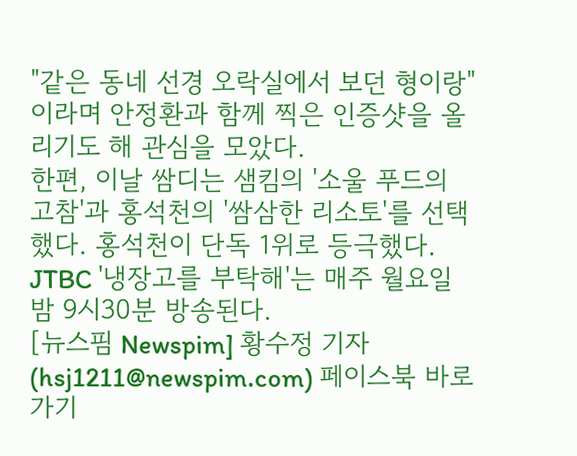"같은 동네 선경 오락실에서 보던 형이랑"이라며 안정환과 함께 찍은 인증샷을 올리기도 해 관심을 모았다.
한편, 이날 쌈디는 샘킴의 '소울 푸드의 고참'과 홍석천의 '쌈삼한 리소토'를 선택했다. 홍석천이 단독 1위로 등극했다.
JTBC '냉장고를 부탁해'는 매주 월요일 밤 9시30분 방송된다.
[뉴스핌 Newspim] 황수정 기자(hsj1211@newspim.com) 페이스북 바로가기